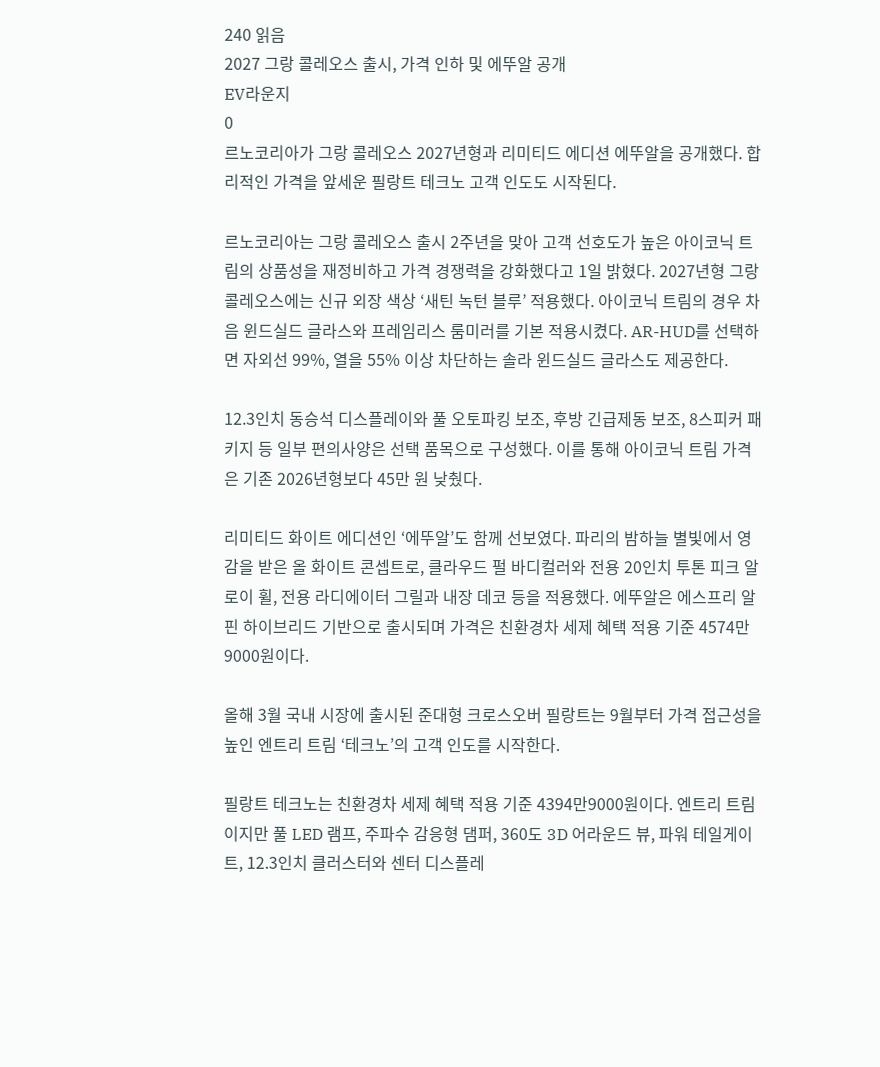240 읽음
2027 그랑 콜레오스 출시, 가격 인하 및 에뚜알 공개
EV라운지
0
르노코리아가 그랑 콜레오스 2027년형과 리미티드 에디션 에뚜알을 공개했다. 합리적인 가격을 앞세운 필랑트 테크노 고객 인도도 시작된다.

르노코리아는 그랑 콜레오스 출시 2주년을 맞아 고객 선호도가 높은 아이코닉 트림의 상품성을 재정비하고 가격 경쟁력을 강화했다고 1일 밝혔다. 2027년형 그랑 콜레오스에는 신규 외장 색상 ‘새틴 녹턴 블루’ 적용했다. 아이코닉 트림의 경우 차음 윈드실드 글라스와 프레임리스 룸미러를 기본 적용시켰다. AR-HUD를 선택하면 자외선 99%, 열을 55% 이상 차단하는 솔라 윈드실드 글라스도 제공한다.

12.3인치 동승석 디스플레이와 풀 오토파킹 보조, 후방 긴급제동 보조, 8스피커 패키지 등 일부 편의사양은 선택 품목으로 구성했다. 이를 통해 아이코닉 트림 가격은 기존 2026년형보다 45만 원 낮췄다.

리미티드 화이트 에디션인 ‘에뚜알’도 함께 선보였다. 파리의 밤하늘 별빛에서 영감을 받은 올 화이트 콘셉트로, 클라우드 펄 바디컬러와 전용 20인치 투톤 피크 알로이 휠, 전용 라디에이터 그릴과 내장 데코 등을 적용했다. 에뚜알은 에스프리 알핀 하이브리드 기반으로 출시되며 가격은 친환경차 세제 혜택 적용 기준 4574만9000원이다.

올해 3월 국내 시장에 출시된 준대형 크로스오버 필랑트는 9월부터 가격 접근성을 높인 엔트리 트림 ‘테크노’의 고객 인도를 시작한다.

필랑트 테크노는 친환경차 세제 혜택 적용 기준 4394만9000원이다. 엔트리 트림이지만 풀 LED 램프, 주파수 감응형 댐퍼, 360도 3D 어라운드 뷰, 파워 테일게이트, 12.3인치 클러스터와 센터 디스플레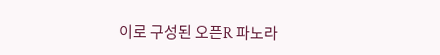이로 구성된 오픈R 파노라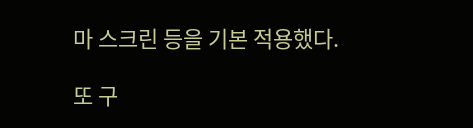마 스크린 등을 기본 적용했다.

또 구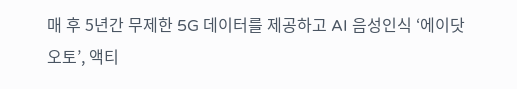매 후 5년간 무제한 5G 데이터를 제공하고 AI 음성인식 ‘에이닷 오토’, 액티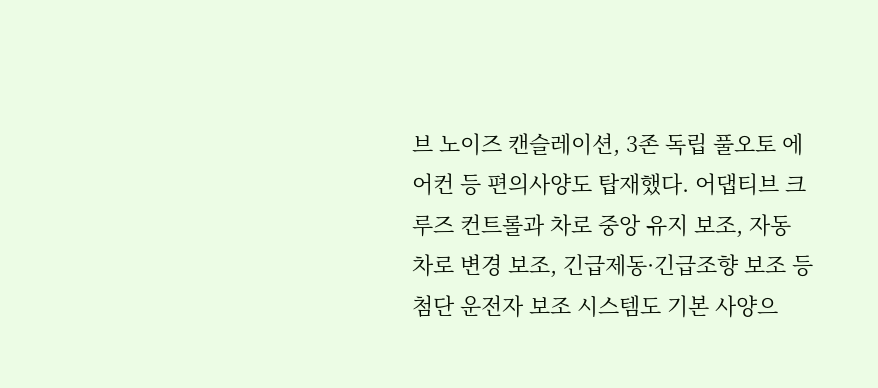브 노이즈 캔슬레이션, 3존 독립 풀오토 에어컨 등 편의사양도 탑재했다. 어댑티브 크루즈 컨트롤과 차로 중앙 유지 보조, 자동 차로 변경 보조, 긴급제동·긴급조향 보조 등 첨단 운전자 보조 시스템도 기본 사양으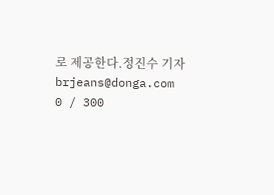로 제공한다.정진수 기자 brjeans@donga.com
0 / 300